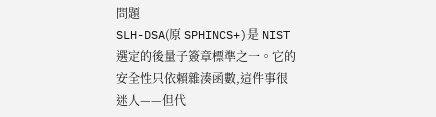問題
SLH-DSA(原 SPHINCS+)是 NIST 選定的後量子簽章標準之一。它的安全性只依賴雜湊函數,這件事很迷人——但代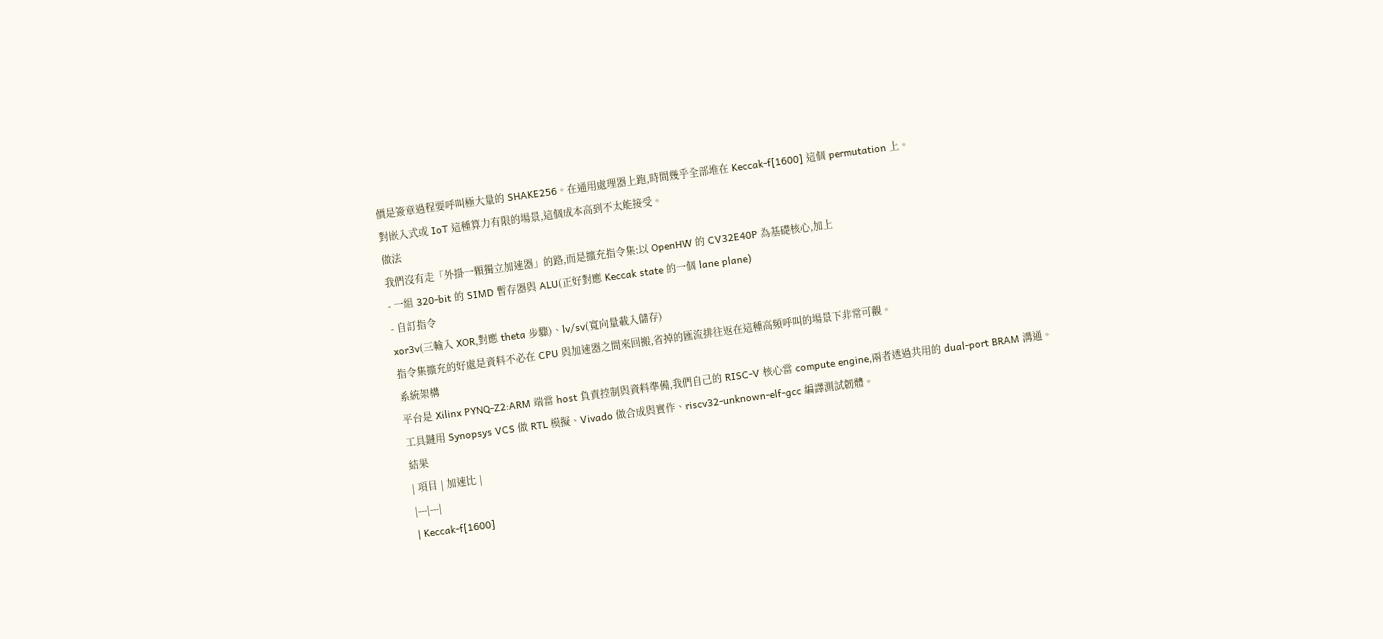價是簽章過程要呼叫極大量的 SHAKE256。在通用處理器上跑,時間幾乎全部堆在 Keccak-f[1600] 這個 permutation 上。
對嵌入式或 IoT 這種算力有限的場景,這個成本高到不太能接受。
做法
我們沒有走「外掛一顆獨立加速器」的路,而是擴充指令集:以 OpenHW 的 CV32E40P 為基礎核心,加上
- 一組 320-bit 的 SIMD 暫存器與 ALU(正好對應 Keccak state 的一個 lane plane)
- 自訂指令
xor3v(三輸入 XOR,對應 theta 步驟)、lv/sv(寬向量載入儲存)
指令集擴充的好處是資料不必在 CPU 與加速器之間來回搬,省掉的匯流排往返在這種高頻呼叫的場景下非常可觀。
系統架構
平台是 Xilinx PYNQ-Z2:ARM 端當 host 負責控制與資料準備,我們自己的 RISC-V 核心當 compute engine,兩者透過共用的 dual-port BRAM 溝通。
工具鏈用 Synopsys VCS 做 RTL 模擬、Vivado 做合成與實作、riscv32-unknown-elf-gcc 編譯測試韌體。
結果
| 項目 | 加速比 |
|---|---|
| Keccak-f[1600]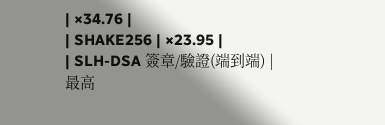| ×34.76 |
| SHAKE256 | ×23.95 |
| SLH-DSA 簽章/驗證(端到端) | 最高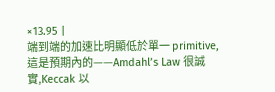×13.95 |
端到端的加速比明顯低於單一 primitive,這是預期內的——Amdahl’s Law 很誠實,Keccak 以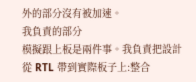外的部分沒有被加速。
我負責的部分
模擬跟上板是兩件事。我負責把設計從 RTL 帶到實際板子上:整合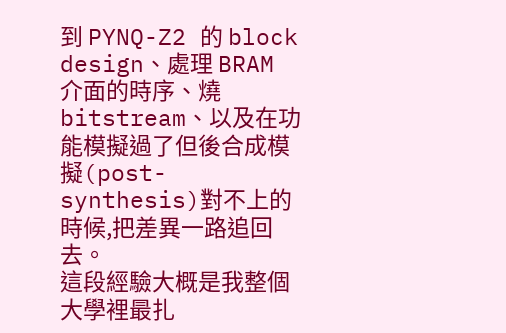到 PYNQ-Z2 的 block design、處理 BRAM 介面的時序、燒 bitstream、以及在功能模擬過了但後合成模擬(post-synthesis)對不上的時候,把差異一路追回去。
這段經驗大概是我整個大學裡最扎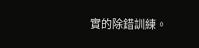實的除錯訓練。